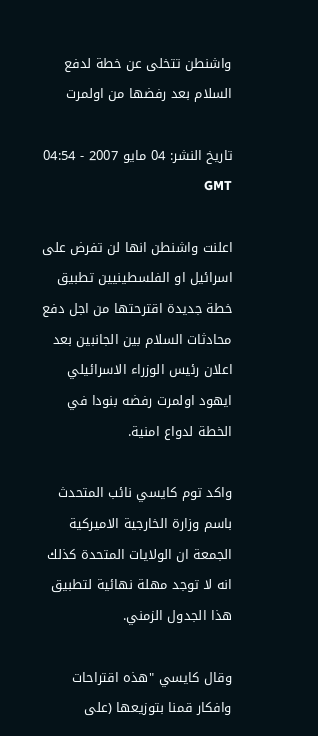واشنطن تتخلى عن خطة لدفع السلام بعد رفضها من اولمرت

تاريخ النشر: 04 مايو 2007 - 04:54 GMT

اعلنت واشنطن انها لن تفرض على اسرائيل او الفلسطينيين تطبيق خطة جديدة اقترحتها من اجل دفع محادثات السلام بين الجانبين بعد اعلان رئيس الوزراء الاسرائيلي ايهود اولمرت رفضه بنودا في الخطة لدواع امنية.

واكد توم كايسي نائب المتحدث باسم وزارة الخارجية الاميركية الجمعة ان الولايات المتحدة كذلك انه لا توجد مهلة نهائية لتطبيق هذا الجدول الزمني.

وقال كايسي "هذه اقتراحات وافكار قمنا بتوزيعها (على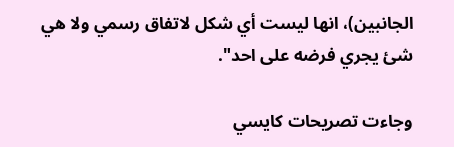الجانبين)، انها ليست أي شكل لاتفاق رسمي ولا هي شئ يجري فرضه على احد".

وجاءت تصريحات كايسي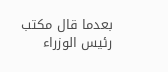بعدما قال مكتب رئيس الوزراء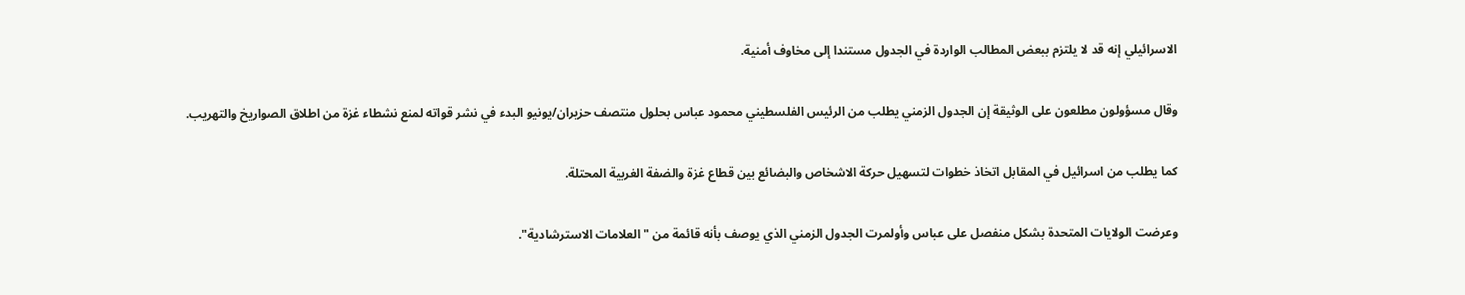الاسرائيلي إنه قد لا يلتزم ببعض المطالب الواردة في الجدول مستندا إلى مخاوف أمنية.

وقال مسؤولون مطلعون على الوثيقة إن الجدول الزمني يطلب من الرئيس الفلسطيني محمود عباس بحلول منتصف حزيران/يونيو البدء في نشر قواته لمنع نشطاء غزة من اطلاق الصواريخ والتهريب.

كما يطلب من اسرائيل في المقابل اتخاذ خطوات لتسهيل حركة الاشخاص والبضائع بين قطاع غزة والضفة الغربية المحتلة.

وعرضت الولايات المتحدة بشكل منفصل على عباس وأولمرت الجدول الزمني الذي يوصف بأنه قائمة من "العلامات الاسترشادية".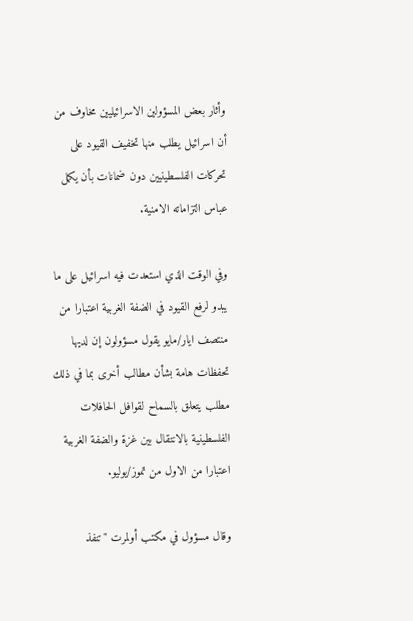وأثار بعض المسؤولين الاسرائيليين مخاوف من أن اسرائيل يطلب منها تخفيف القيود على تحركات الفلسطينيين دون ضمانات بأن يكمل عباس التزاماته الامنية.

وفي الوقت الذي استعدت فيه اسرائيل على ما يبدو لرفع القيود في الضفة الغربية اعتبارا من منتصف ايار/مايو يقول مسؤولون إن لديها تحفظات هامة بشأن مطالب أخرى بما في ذلك مطلب يتعلق بالسماح لقوافل الحافلات الفلسطينية بالانتقال بين غزة والضفة الغربية اعتبارا من الاول من تموز/يوليو.

وقال مسؤول في مكتب أولمرت "تنفذ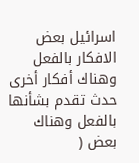اسرائيل بعض الافكار بالفعل وهناك أفكار أخرى حدث تقدم بشأنها بالفعل وهناك بعض (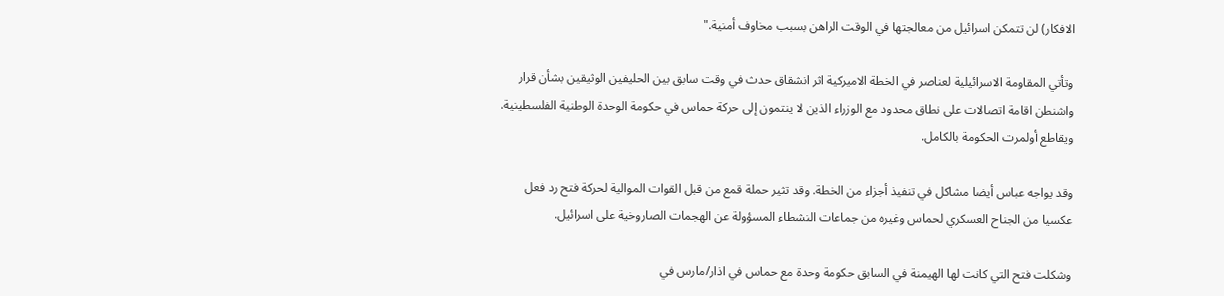الافكار) لن تتمكن اسرائيل من معالجتها في الوقت الراهن بسبب مخاوف أمنية."

وتأتي المقاومة الاسرائيلية لعناصر في الخطة الاميركية اثر انشقاق حدث في وقت سابق بين الحليفين الوثيقين بشأن قرار واشنطن اقامة اتصالات على نطاق محدود مع الوزراء الذين لا ينتمون إلى حركة حماس في حكومة الوحدة الوطنية الفلسطينية. ويقاطع أولمرت الحكومة بالكامل.

وقد يواجه عباس أيضا مشاكل في تنفيذ أجزاء من الخطة. وقد تثير حملة قمع من قبل القوات الموالية لحركة فتح رد فعل عكسيا من الجناح العسكري لحماس وغيره من جماعات النشطاء المسؤولة عن الهجمات الصاروخية على اسرائيل.

وشكلت فتح التي كانت لها الهيمنة في السابق حكومة وحدة مع حماس في اذار/مارس في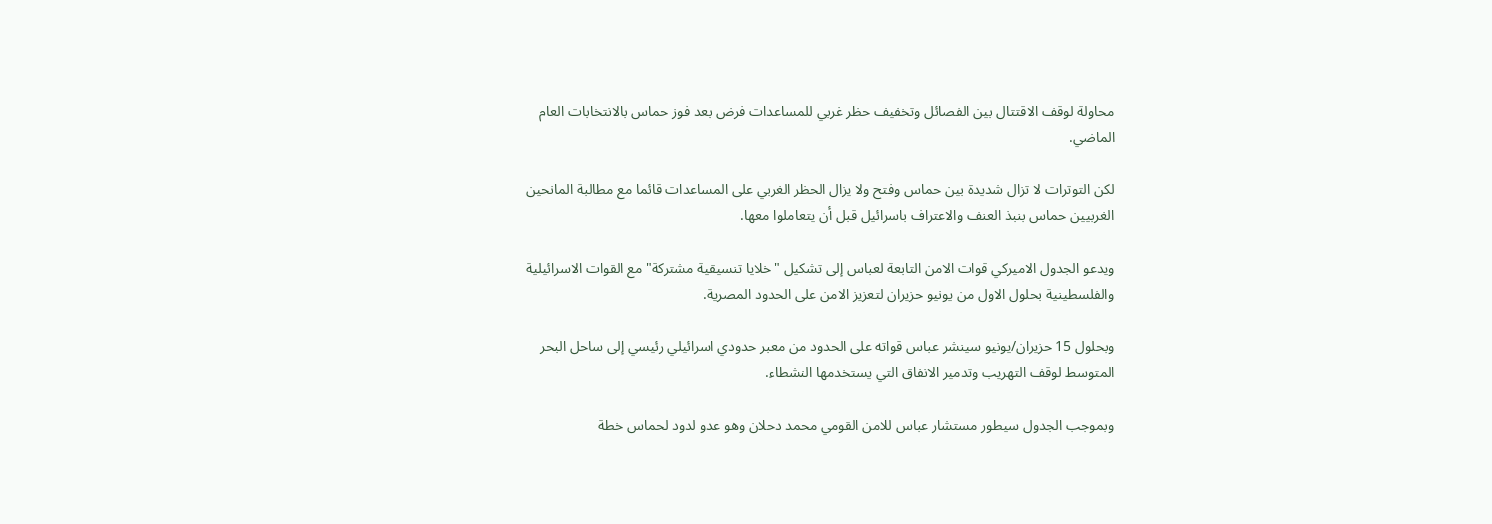محاولة لوقف الاقتتال بين الفصائل وتخفيف حظر غربي للمساعدات فرض بعد فوز حماس بالانتخابات العام الماضي.

لكن التوترات لا تزال شديدة بين حماس وفتح ولا يزال الحظر الغربي على المساعدات قائما مع مطالبة المانحين الغربيين حماس بنبذ العنف والاعتراف باسرائيل قبل أن يتعاملوا معها.

ويدعو الجدول الاميركي قوات الامن التابعة لعباس إلى تشكيل "خلايا تنسيقية مشتركة" مع القوات الاسرائيلية والفلسطينية بحلول الاول من يونيو حزيران لتعزيز الامن على الحدود المصرية.

وبحلول 15 حزيران/يونيو سينشر عباس قواته على الحدود من معبر حدودي اسرائيلي رئيسي إلى ساحل البحر المتوسط لوقف التهريب وتدمير الانفاق التي يستخدمها النشطاء.

وبموجب الجدول سيطور مستشار عباس للامن القومي محمد دحلان وهو عدو لدود لحماس خطة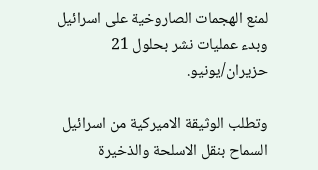لمنع الهجمات الصاروخية على اسرائيل وبدء عمليات نشر بحلول 21 حزيران/يونيو.

وتطلب الوثيقة الاميركية من اسرائيل السماح بنقل الاسلحة والذخيرة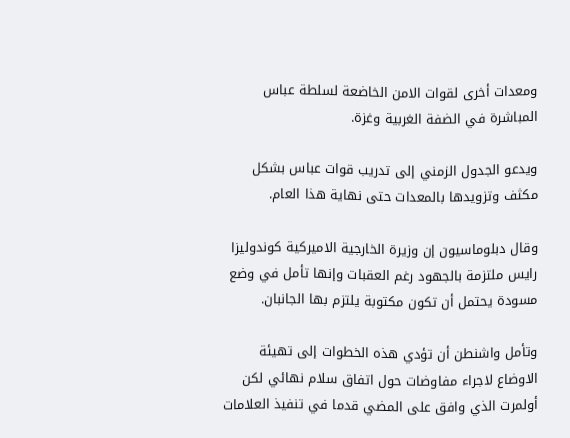ومعدات أخرى لقوات الامن الخاضعة لسلطة عباس المباشرة في الضفة الغربية وغزة.

ويدعو الجدول الزمني إلى تدريب قوات عباس بشكل مكثف وتزويدها بالمعدات حتى نهاية هذا العام.

وقال دبلوماسيون إن وزيرة الخارجية الاميركية كوندوليزا رايس ملتزمة بالجهود رغم العقبات وإنها تأمل في وضع مسودة يحتمل أن تكون مكتوبة يلتزم بها الجانبان.

وتأمل واشنطن أن تؤدي هذه الخطوات إلى تهيئة الاوضاع لاجراء مفاوضات حول اتفاق سلام نهائي لكن أولمرت الذي وافق على المضي قدما في تنفيذ العلامات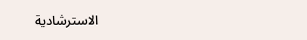الاسترشادية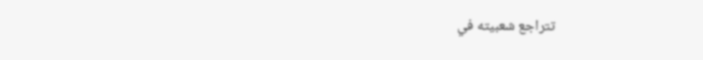تتراجع شعبيته في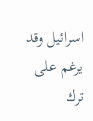اسرائيل وقد يرغم على ترك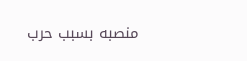منصبه بسبب حرب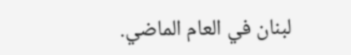لبنان في العام الماضي.